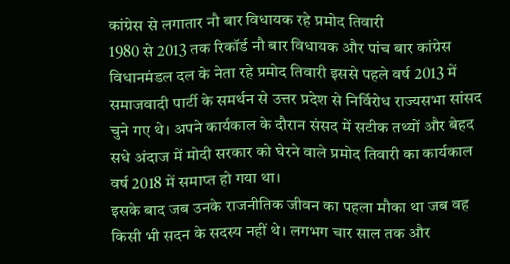कांग्रेस से लगातार नौ बार विधायक रहे प्रमोद तिवारी
1980 से 2013 तक रिकॉर्ड नौ बार विधायक और पांच बार कांग्रेस विधानमंडल दल के नेता रहे प्रमोद तिवारी इससे पहले वर्ष 2013 में समाजवादी पार्टी के समर्थन से उत्तर प्रदेश से निर्विरोध राज्यसभा सांसद चुने गए थे। अपने कार्यकाल के दौरान संसद में सटीक तथ्यों और बेहद सधे अंदाज में मोदी सरकार को घेरने वाले प्रमोद तिवारी का कार्यकाल वर्ष 2018 में समाप्त हो गया था।
इसके बाद जब उनके राजनीतिक जीवन का पहला मौका था जब वह किसी भी सदन के सदस्य नहीं थे। लगभग चार साल तक और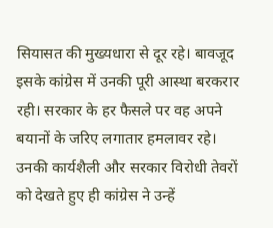सियासत की मुख्यधारा से दूर रहे। बावजूद इसके कांग्रेस में उनकी पूरी आस्था बरकरार रही। सरकार के हर फैसले पर वह अपने बयानों के जरिए लगातार हमलावर रहे। उनकी कार्यशैली और सरकार विरोधी तेवरों को देखते हुए ही कांग्रेस ने उन्हें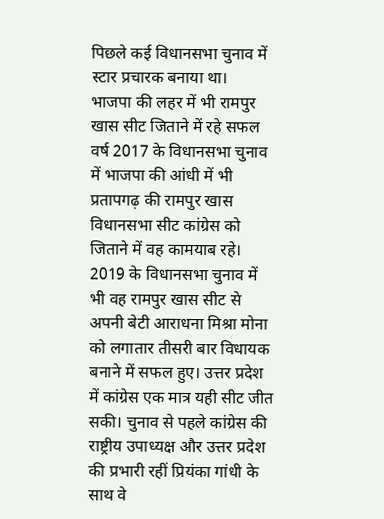पिछले कई विधानसभा चुनाव में स्टार प्रचारक बनाया था।
भाजपा की लहर में भी रामपुर खास सीट जिताने में रहे सफल
वर्ष 2017 के विधानसभा चुनाव में भाजपा की आंधी में भी प्रतापगढ़ की रामपुर खास विधानसभा सीट कांग्रेस को जिताने में वह कामयाब रहे। 2019 के विधानसभा चुनाव में भी वह रामपुर खास सीट से अपनी बेटी आराधना मिश्रा मोना को लगातार तीसरी बार विधायक बनाने में सफल हुए। उत्तर प्रदेश में कांग्रेस एक मात्र यही सीट जीत सकी। चुनाव से पहले कांग्रेस की राष्ट्रीय उपाध्यक्ष और उत्तर प्रदेश की प्रभारी रहीं प्रियंका गांधी के साथ वे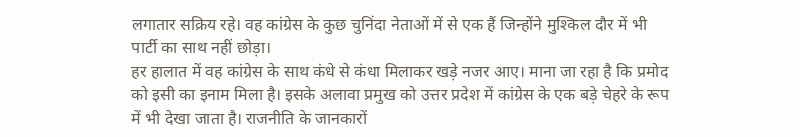लगातार सक्रिय रहे। वह कांग्रेस के कुछ चुनिंदा नेताओं में से एक हैं जिन्होंने मुश्किल दौर में भी पार्टी का साथ नहीं छोड़ा।
हर हालात में वह कांग्रेस के साथ कंधे से कंधा मिलाकर खड़े नजर आए। माना जा रहा है कि प्रमोद को इसी का इनाम मिला है। इसके अलावा प्रमुख को उत्तर प्रदेश में कांग्रेस के एक बड़े चेहरे के रूप में भी देखा जाता है। राजनीति के जानकारों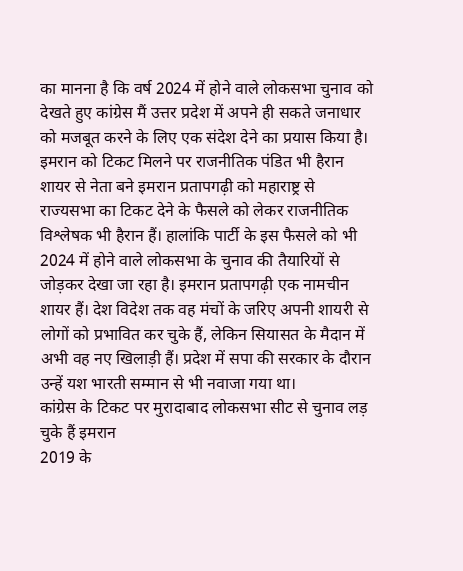का मानना है कि वर्ष 2024 में होने वाले लोकसभा चुनाव को देखते हुए कांग्रेस मैं उत्तर प्रदेश में अपने ही सकते जनाधार को मजबूत करने के लिए एक संदेश देने का प्रयास किया है।
इमरान को टिकट मिलने पर राजनीतिक पंडित भी हैरान
शायर से नेता बने इमरान प्रतापगढ़ी को महाराष्ट्र से राज्यसभा का टिकट देने के फैसले को लेकर राजनीतिक विश्लेषक भी हैरान हैं। हालांकि पार्टी के इस फैसले को भी 2024 में होने वाले लोकसभा के चुनाव की तैयारियों से जोड़कर देखा जा रहा है। इमरान प्रतापगढ़ी एक नामचीन शायर हैं। देश विदेश तक वह मंचों के जरिए अपनी शायरी से लोगों को प्रभावित कर चुके हैं, लेकिन सियासत के मैदान में अभी वह नए खिलाड़ी हैं। प्रदेश में सपा की सरकार के दौरान उन्हें यश भारती सम्मान से भी नवाजा गया था।
कांग्रेस के टिकट पर मुरादाबाद लोकसभा सीट से चुनाव लड़ चुके हैं इमरान
2019 के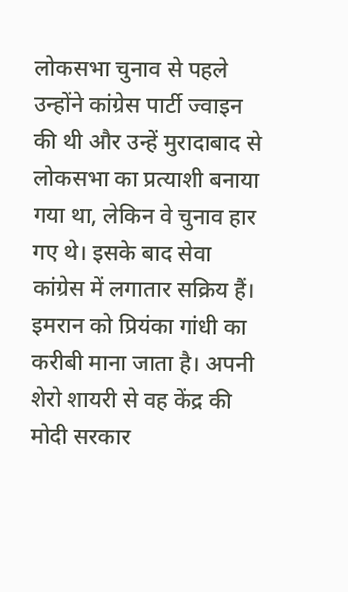लोकसभा चुनाव से पहले उन्होंने कांग्रेस पार्टी ज्वाइन की थी और उन्हें मुरादाबाद से लोकसभा का प्रत्याशी बनाया गया था, लेकिन वे चुनाव हार गए थे। इसके बाद सेवा कांग्रेस में लगातार सक्रिय हैं। इमरान को प्रियंका गांधी का करीबी माना जाता है। अपनी शेरो शायरी से वह केंद्र की मोदी सरकार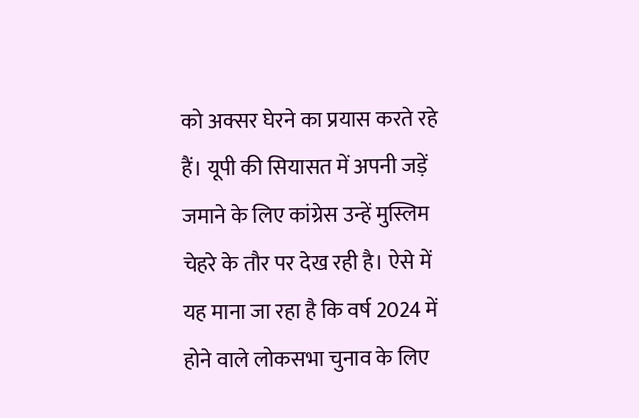को अक्सर घेरने का प्रयास करते रहे हैं। यूपी की सियासत में अपनी जड़ें जमाने के लिए कांग्रेस उन्हें मुस्लिम चेहरे के तौर पर देख रही है। ऐसे में यह माना जा रहा है कि वर्ष 2024 में होने वाले लोकसभा चुनाव के लिए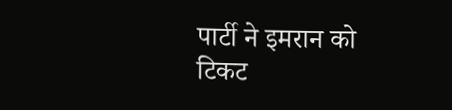पार्टी ने इमरान को टिकट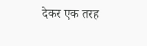देकर एक तरह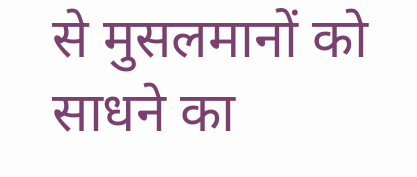से मुसलमानों को साधने का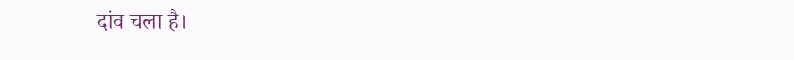दांव चला है।